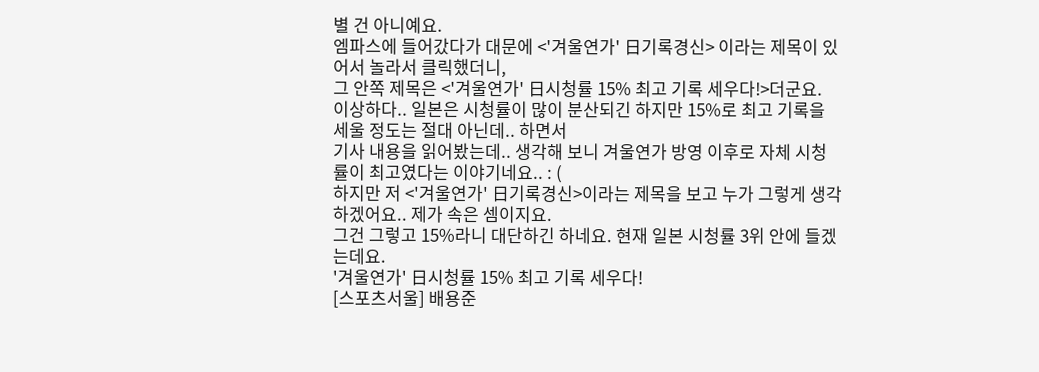별 건 아니예요.
엠파스에 들어갔다가 대문에 <'겨울연가' 日기록경신> 이라는 제목이 있어서 놀라서 클릭했더니,
그 안쪽 제목은 <'겨울연가' 日시청률 15% 최고 기록 세우다!>더군요.
이상하다.. 일본은 시청률이 많이 분산되긴 하지만 15%로 최고 기록을 세울 정도는 절대 아닌데.. 하면서
기사 내용을 읽어봤는데.. 생각해 보니 겨울연가 방영 이후로 자체 시청률이 최고였다는 이야기네요.. : (
하지만 저 <'겨울연가' 日기록경신>이라는 제목을 보고 누가 그렇게 생각하겠어요.. 제가 속은 셈이지요.
그건 그렇고 15%라니 대단하긴 하네요. 현재 일본 시청률 3위 안에 들겠는데요.
'겨울연가' 日시청률 15% 최고 기록 세우다!
[스포츠서울] 배용준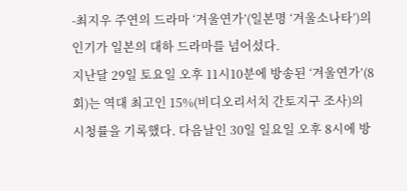-최지우 주연의 드라마 ‘겨울연가’(일본명 ‘겨울소나타’)의 인기가 일본의 대하 드라마를 넘어섰다.
지난달 29일 토요일 오후 11시10분에 방송된 ‘겨울연가’(8회)는 역대 최고인 15%(비디오리서치 간토지구 조사)의 시청률을 기록했다. 다음날인 30일 일요일 오후 8시에 방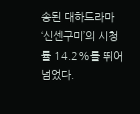송된 대하드라마 ‘신센구미’의 시청률 14.2%를 뛰어넘었다.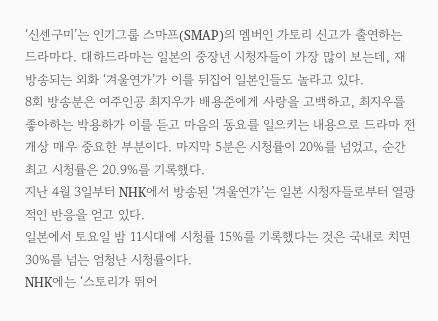‘신센구미’는 인기그룹 스마프(SMAP)의 멤버인 가토리 신고가 출연하는 드라마다. 대하드라마는 일본의 중장년 시청자들이 가장 많이 보는데, 재방송되는 외화 ‘겨울연가’가 이를 뒤집어 일본인들도 놀라고 있다.
8회 방송분은 여주인공 최지우가 배용준에게 사랑을 고백하고, 최지우를 좋아하는 박용하가 이를 듣고 마음의 동요를 일으키는 내용으로 드라마 전개상 매우 중요한 부분이다. 마지막 5분은 시청률이 20%를 넘었고, 순간 최고 시청률은 20.9%를 기록했다.
지난 4월 3일부터 NHK에서 방송된 ‘겨울연가’는 일본 시청자들로부터 열광적인 반응을 얻고 있다.
일본에서 토요일 밤 11시대에 시청률 15%를 기록했다는 것은 국내로 치면 30%를 넘는 엄청난 시청률이다.
NHK에는 ‘스토리가 뛰어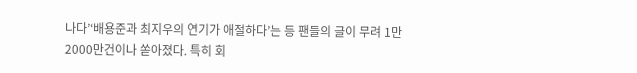나다’‘배용준과 최지우의 연기가 애절하다’는 등 팬들의 글이 무려 1만2000만건이나 쏟아졌다. 특히 회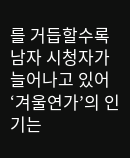를 거듭할수록 남자 시청자가 늘어나고 있어 ‘겨울연가’의 인기는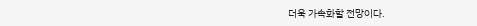더욱 가속화할 전망이다.